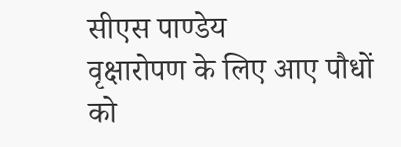सीएस पाण्डेय
वृक्षारोपण के लिए आए पौधों को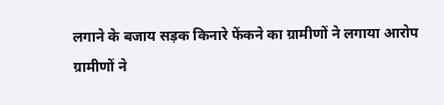लगाने के बजाय सड़क किनारे फेंकने का ग्रामीणों ने लगाया आरोप
ग्रामीणों ने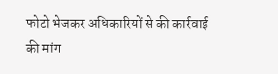फोटो भेजकर अधिकारियों से की कार्रवाई की मांग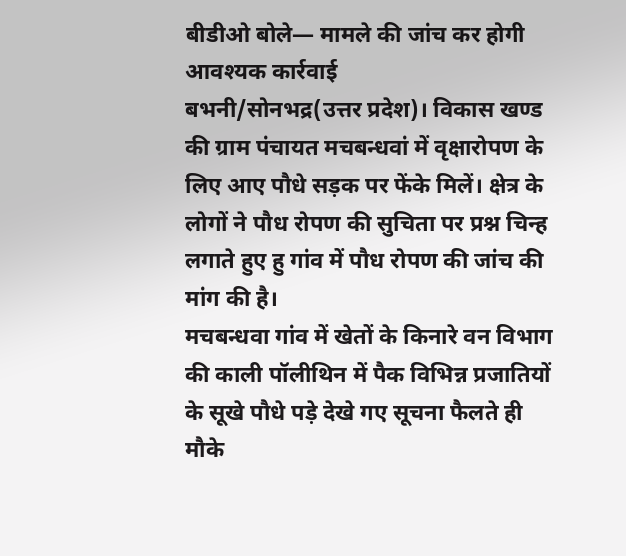बीडीओ बोले— मामले की जांच कर होगी आवश्यक कार्रवाई
बभनी/सोनभद्र(उत्तर प्रदेश)। विकास खण्ड की ग्राम पंचायत मचबन्धवां में वृक्षारोपण के लिए आए पौधे सड़क पर फेंके मिलें। क्षेत्र के लोगों ने पौध रोपण की सुचिता पर प्रश्न चिन्ह लगाते हुए हु गांव में पौध रोपण की जांच की मांग की है।
मचबन्धवा गांव में खेतों के किनारे वन विभाग की काली पॉलीथिन में पैक विभिन्न प्रजातियों के सूखे पौधे पड़े देखे गए सूचना फैलते ही मौके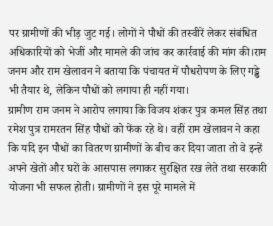पर ग्रामीणों की भीड़ जुट गई। लोगों ने पौधों की तस्वीरें लेकर संबंधित अधिकारियों को भेजीं और मामले की जांच कर कार्रवाई की मांग की।राम जनम और राम खेलावन ने बताया कि पंचायत में पौधरोपण के लिए गड्ढे भी तैयार थे, लेकिन पौधों को लगाया ही नहीं गया।
ग्रामीण राम जनम ने आरोप लगाया कि विजय शंकर पुत्र कमल सिंह तथा रमेश पुत्र रामरतन सिंह पौधों को फेंक रहे थे। वहीं राम खेलावन ने कहा कि यदि इन पौधों का वितरण ग्रामीणों के बीच कर दिया जाता तो वे इन्हें अपने खेतों और घरों के आसपास लगाकर सुरक्षित रख लेते तथा सरकारी योजना भी सफल होती। ग्रामीणों ने इस पूरे मामले में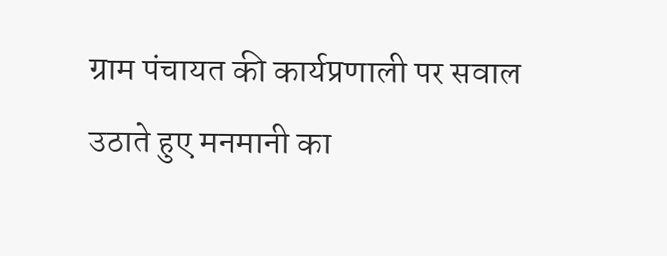ग्राम पंचायत की कार्यप्रणाली पर सवाल उठाते हुए मनमानी का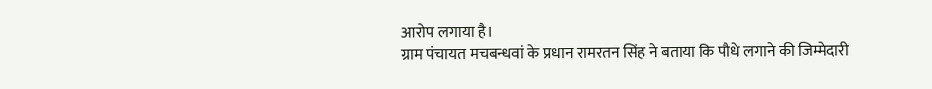आरोप लगाया है।
ग्राम पंचायत मचबन्धवां के प्रधान रामरतन सिंह ने बताया कि पौधे लगाने की जिम्मेदारी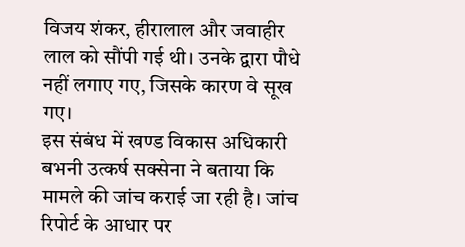विजय शंकर, हीरालाल और जवाहीर लाल को सौंपी गई थी। उनके द्वारा पौधे नहीं लगाए गए, जिसके कारण वे सूख गए।
इस संबंध में खण्ड विकास अधिकारी बभनी उत्कर्ष सक्सेना ने बताया कि मामले की जांच कराई जा रही है। जांच रिपोर्ट के आधार पर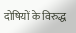दोषियों के विरुद्ध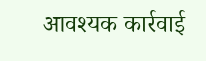आवश्यक कार्रवाई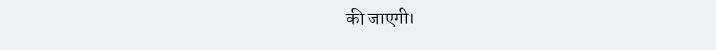की जाएगी।